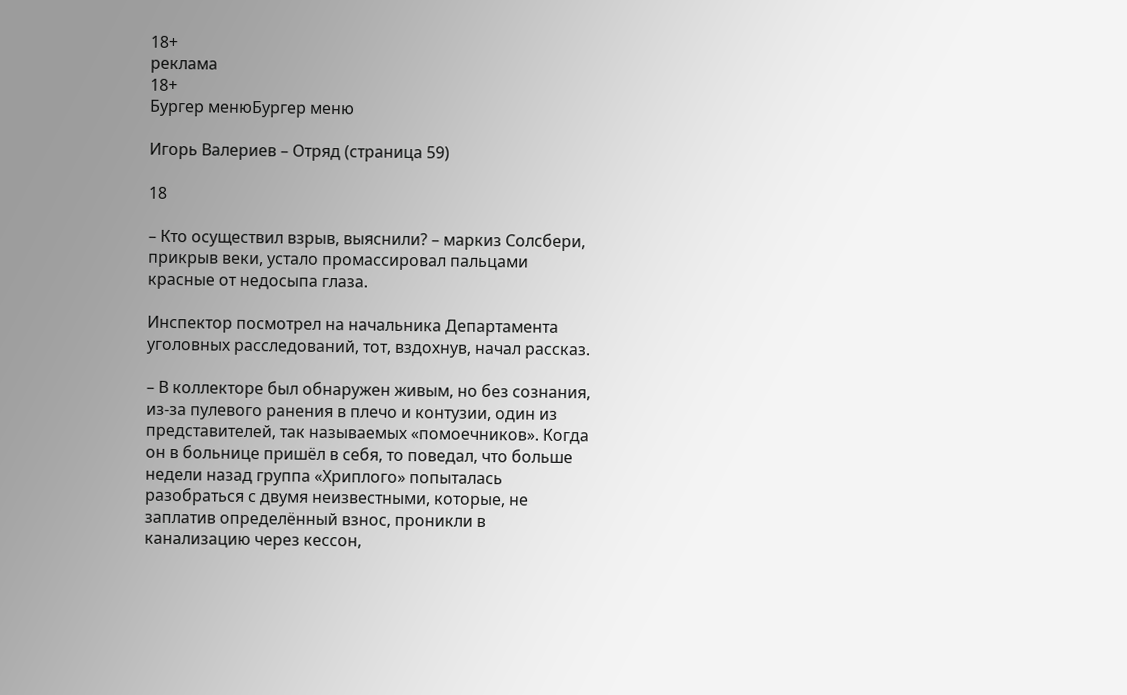18+
реклама
18+
Бургер менюБургер меню

Игорь Валериев – Отряд (страница 59)

18

– Кто осуществил взрыв, выяснили? – маркиз Солсбери, прикрыв веки, устало промассировал пальцами красные от недосыпа глаза.

Инспектор посмотрел на начальника Департамента уголовных расследований, тот, вздохнув, начал рассказ.

– В коллекторе был обнаружен живым, но без сознания, из-за пулевого ранения в плечо и контузии, один из представителей, так называемых «помоечников». Когда он в больнице пришёл в себя, то поведал, что больше недели назад группа «Хриплого» попыталась разобраться с двумя неизвестными, которые, не заплатив определённый взнос, проникли в канализацию через кессон,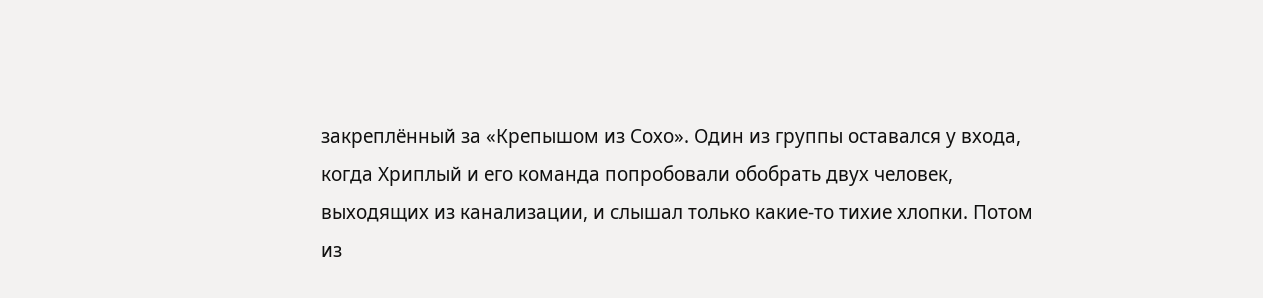закреплённый за «Крепышом из Сохо». Один из группы оставался у входа, когда Хриплый и его команда попробовали обобрать двух человек, выходящих из канализации, и слышал только какие-то тихие хлопки. Потом из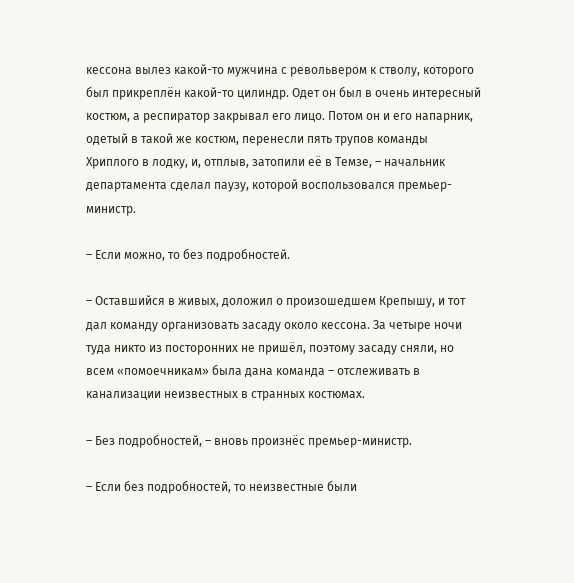кессона вылез какой-то мужчина с револьвером к стволу, которого был прикреплён какой-то цилиндр. Одет он был в очень интересный костюм, а респиратор закрывал его лицо. Потом он и его напарник, одетый в такой же костюм, перенесли пять трупов команды Хриплого в лодку, и, отплыв, затопили её в Темзе, – начальник департамента сделал паузу, которой воспользовался премьер-министр.

– Если можно, то без подробностей.

– Оставшийся в живых, доложил о произошедшем Крепышу, и тот дал команду организовать засаду около кессона. За четыре ночи туда никто из посторонних не пришёл, поэтому засаду сняли, но всем «помоечникам» была дана команда – отслеживать в канализации неизвестных в странных костюмах.

– Без подробностей, – вновь произнёс премьер-министр.

– Если без подробностей, то неизвестные были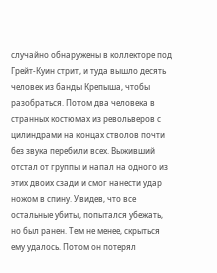случайно обнаружены в коллекторе под Грейт-Куин стрит, и туда вышло десять человек из банды Крепыша, чтобы разобраться. Потом два человека в странных костюмах из револьверов с цилиндрами на концах стволов почти без звука перебили всех. Выживший отстал от группы и напал на одного из этих двоих сзади и смог нанести удар ножом в спину. Увидев, что все остальные убиты, попытался убежать, но был ранен. Тем не менее, скрыться ему удалось. Потом он потерял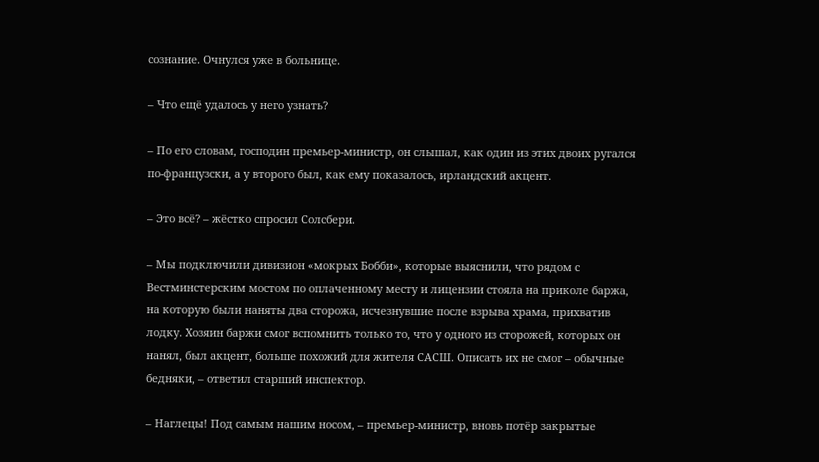сознание. Очнулся уже в больнице.

– Что ещё удалось у него узнать?

– По его словам, господин премьер-министр, он слышал, как один из этих двоих ругался по-французски, а у второго был, как ему показалось, ирландский акцент.

– Это всё? – жёстко спросил Солсбери.

– Мы подключили дивизион «мокрых Бобби», которые выяснили, что рядом с Вестминстерским мостом по оплаченному месту и лицензии стояла на приколе баржа, на которую были наняты два сторожа, исчезнувшие после взрыва храма, прихватив лодку. Хозяин баржи смог вспомнить только то, что у одного из сторожей, которых он нанял, был акцент, больше похожий для жителя САСШ. Описать их не смог – обычные бедняки, – ответил старший инспектор.

– Наглецы! Под самым нашим носом, – премьер-министр, вновь потёр закрытые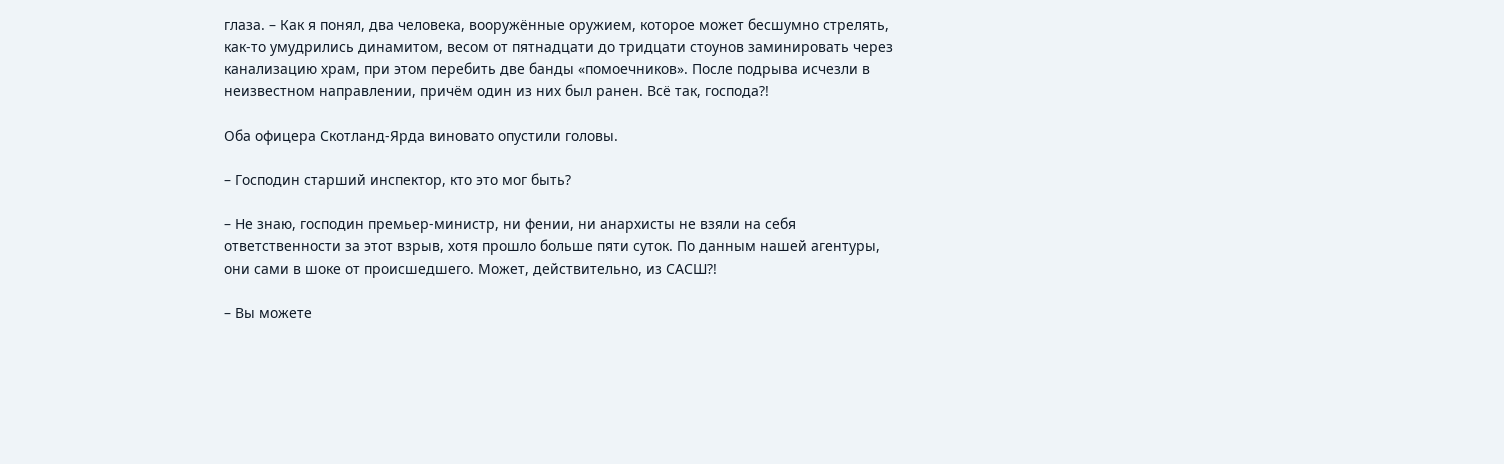глаза. – Как я понял, два человека, вооружённые оружием, которое может бесшумно стрелять, как-то умудрились динамитом, весом от пятнадцати до тридцати стоунов заминировать через канализацию храм, при этом перебить две банды «помоечников». После подрыва исчезли в неизвестном направлении, причём один из них был ранен. Всё так, господа?!

Оба офицера Скотланд-Ярда виновато опустили головы.

– Господин старший инспектор, кто это мог быть?

– Не знаю, господин премьер-министр, ни фении, ни анархисты не взяли на себя ответственности за этот взрыв, хотя прошло больше пяти суток. По данным нашей агентуры, они сами в шоке от происшедшего. Может, действительно, из САСШ?!

– Вы можете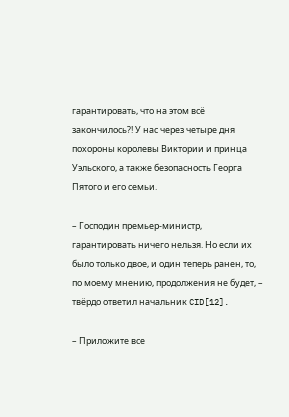гарантировать, что на этом всё закончилось?! У нас через четыре дня похороны королевы Виктории и принца Уэльского, а также безопасность Георга Пятого и его семьи.

– Господин премьер-министр, гарантировать ничего нельзя. Но если их было только двое, и один теперь ранен, то, по моему мнению, продолжения не будет, – твёрдо ответил начальник CID[12].

– Приложите все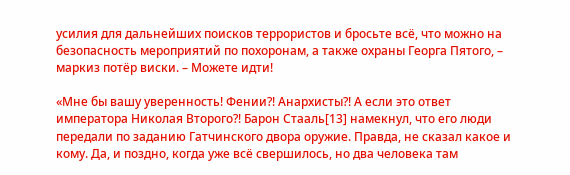усилия для дальнейших поисков террористов и бросьте всё, что можно на безопасность мероприятий по похоронам, а также охраны Георга Пятого, – маркиз потёр виски. – Можете идти!

«Мне бы вашу уверенность! Фении?! Анархисты?! А если это ответ императора Николая Второго?! Барон Стааль[13] намекнул, что его люди передали по заданию Гатчинского двора оружие. Правда, не сказал какое и кому. Да, и поздно, когда уже всё свершилось, но два человека там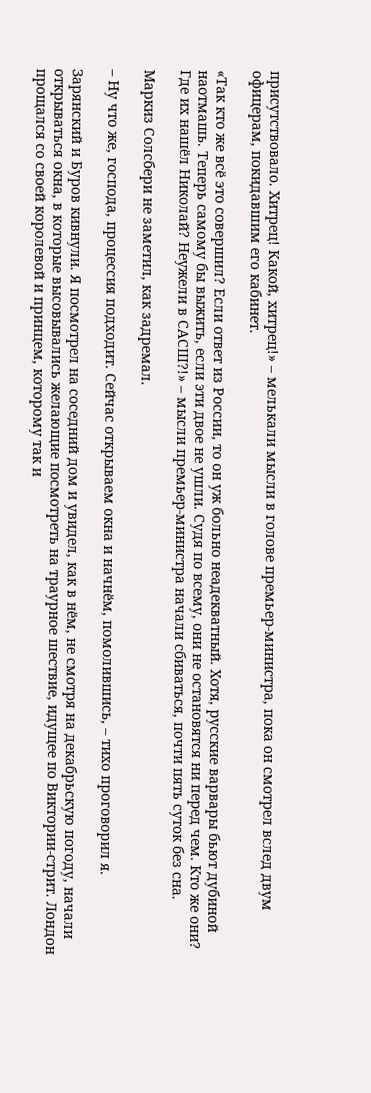присутствовало. Хитрец! Какой, хитрец!» – мелькали мысли в голове премьер-министра, пока он смотрел вслед двум офицерам, покидавшим его кабинет.

«Так кто же всё это совершил? Если ответ из России, то он уж больно неадекватный. Хотя, русские варвары бьют дубиной наотмашь. Теперь самому бы выжить, если эти двое не ушли. Судя по всему, они не остановятся ни перед чем. Кто же они? Где их нашёл Николай? Неужели в САСШ?!» – мысли премьер-министра начали сбиваться, почти пять суток без сна.

Маркиз Солсбери не заметил, как задремал.

– Ну что же, господа, процессия подходит. Сейчас открываем окна и начнём, помолившись, – тихо проговорил я.

Зарянский и Буров кивнули. Я посмотрел на соседний дом и увидел, как в нём, не смотря на декабрьскую погоду, начали открываться окна, в которые высовывались желающие посмотреть на траурное шествие, идущее по Виктории-стрит. Лондон прощался со своей королевой и принцем, которому так и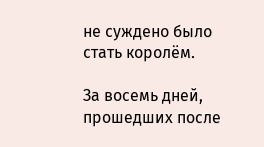не суждено было стать королём.

За восемь дней, прошедших после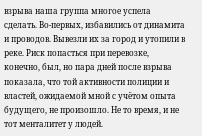взрыва наша группа многое успела сделать. Во-первых, избавились от динамита и проводов. Вывезли их за город и утопили в реке. Риск попасться при перевозке, конечно, был, но пара дней после взрыва показала, что той активности полиции и властей, ожидаемой мной с учётом опыта будущего, не произошло. Не то время, и не тот менталитет у людей.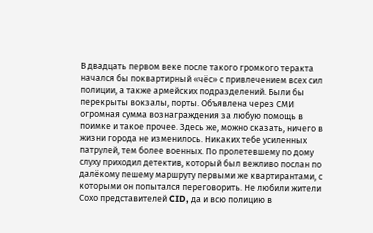В двадцать первом веке после такого громкого теракта начался бы поквартирный «чёс» с привлечением всех сил полиции, а также армейских подразделений. Были бы перекрыты вокзалы, порты. Объявлена через СМИ огромная сумма вознаграждения за любую помощь в поимке и такое прочее. Здесь же, можно сказать, ничего в жизни города не изменилось. Никаких тебе усиленных патрулей, тем более военных. По пролетевшему по дому слуху приходил детектив, который был вежливо послан по далёкому пешему маршруту первыми же квартирантами, с которыми он попытался переговорить. Не любили жители Сохо представителей CID, да и всю полицию в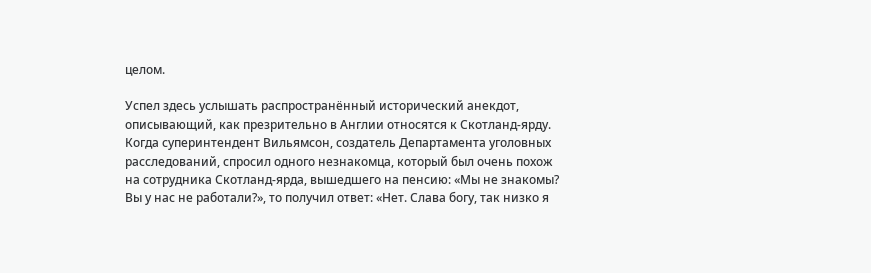целом.

Успел здесь услышать распространённый исторический анекдот, описывающий, как презрительно в Англии относятся к Скотланд-ярду. Когда суперинтендент Вильямсон, создатель Департамента уголовных расследований, спросил одного незнакомца, который был очень похож на сотрудника Скотланд-ярда, вышедшего на пенсию: «Мы не знакомы? Вы у нас не работали?», то получил ответ: «Нет. Слава богу, так низко я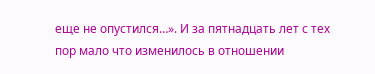еще не опустился…». И за пятнадцать лет с тех пор мало что изменилось в отношении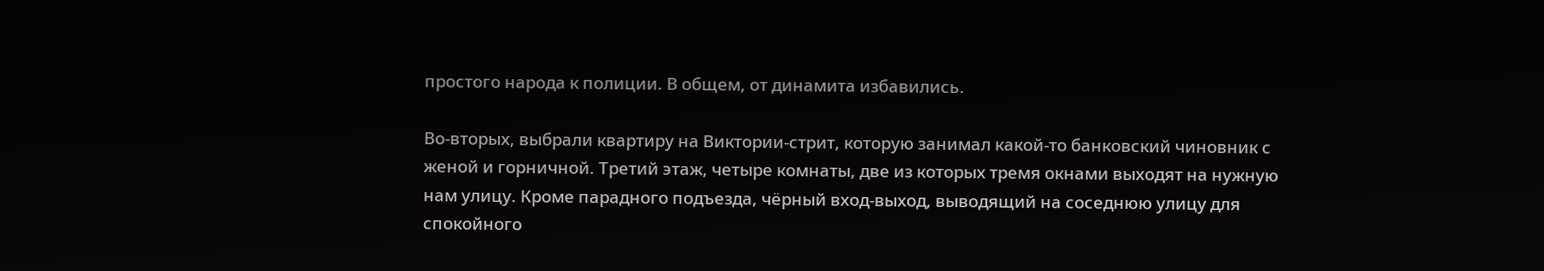простого народа к полиции. В общем, от динамита избавились.

Во-вторых, выбрали квартиру на Виктории-стрит, которую занимал какой-то банковский чиновник с женой и горничной. Третий этаж, четыре комнаты, две из которых тремя окнами выходят на нужную нам улицу. Кроме парадного подъезда, чёрный вход-выход, выводящий на соседнюю улицу для спокойного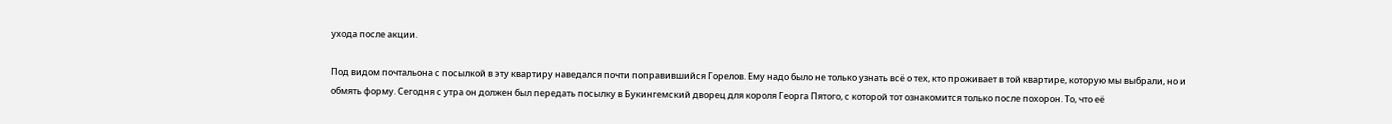ухода после акции.

Под видом почтальона с посылкой в эту квартиру наведался почти поправившийся Горелов. Ему надо было не только узнать всё о тех, кто проживает в той квартире, которую мы выбрали, но и обмять форму. Сегодня с утра он должен был передать посылку в Букингемский дворец для короля Георга Пятого, с которой тот ознакомится только после похорон. То, что её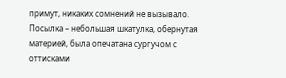примут, никаких сомнений не вызывало. Посылка – небольшая шкатулка, обернутая материей, была опечатана сургучом с оттисками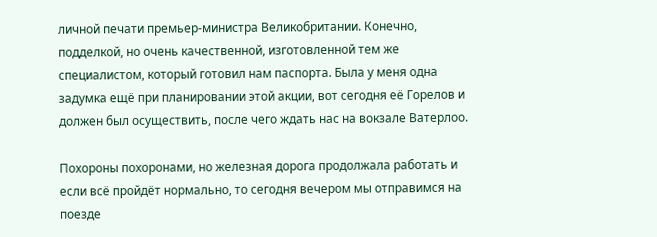личной печати премьер-министра Великобритании. Конечно, подделкой, но очень качественной, изготовленной тем же специалистом, который готовил нам паспорта. Была у меня одна задумка ещё при планировании этой акции, вот сегодня её Горелов и должен был осуществить, после чего ждать нас на вокзале Ватерлоо.

Похороны похоронами, но железная дорога продолжала работать и если всё пройдёт нормально, то сегодня вечером мы отправимся на поезде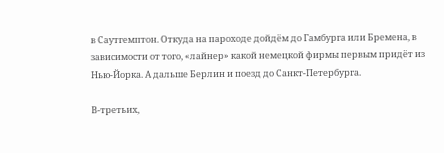в Саутгемптон. Откуда на пароходе дойдём до Гамбурга или Бремена, в зависимости от того, «лайнер» какой немецкой фирмы первым придёт из Нью-Йорка. А дальше Берлин и поезд до Санкт-Петербурга.

В-третьих,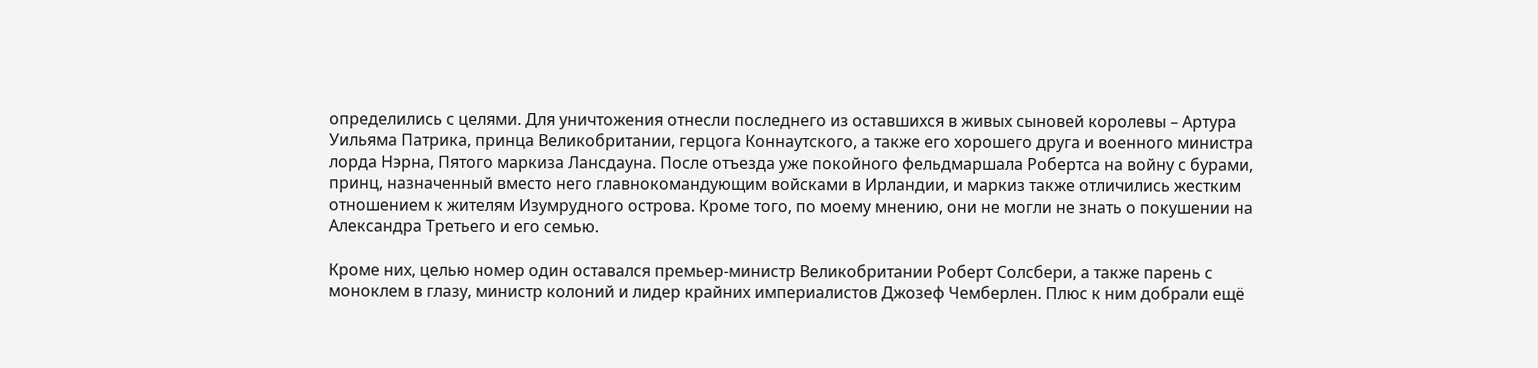определились с целями. Для уничтожения отнесли последнего из оставшихся в живых сыновей королевы – Артура Уильяма Патрика, принца Великобритании, герцога Коннаутского, а также его хорошего друга и военного министра лорда Нэрна, Пятого маркиза Лансдауна. После отъезда уже покойного фельдмаршала Робертса на войну с бурами, принц, назначенный вместо него главнокомандующим войсками в Ирландии, и маркиз также отличились жестким отношением к жителям Изумрудного острова. Кроме того, по моему мнению, они не могли не знать о покушении на Александра Третьего и его семью.

Кроме них, целью номер один оставался премьер-министр Великобритании Роберт Солсбери, а также парень с моноклем в глазу, министр колоний и лидер крайних империалистов Джозеф Чемберлен. Плюс к ним добрали ещё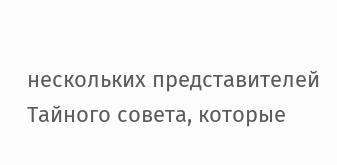нескольких представителей Тайного совета, которые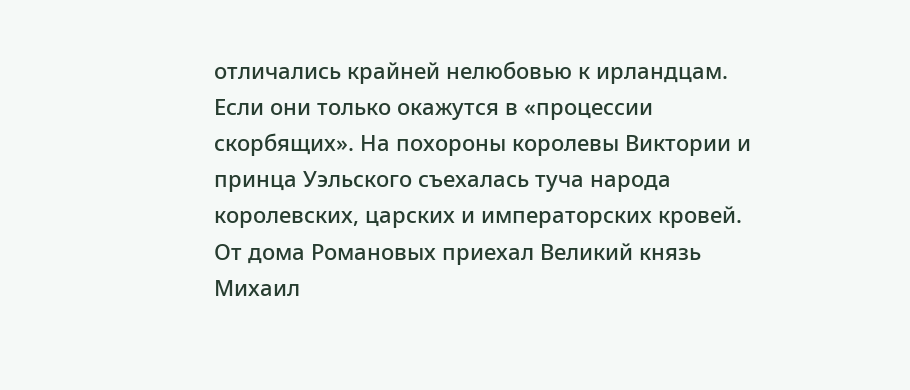отличались крайней нелюбовью к ирландцам. Если они только окажутся в «процессии скорбящих». На похороны королевы Виктории и принца Уэльского съехалась туча народа королевских, царских и императорских кровей. От дома Романовых приехал Великий князь Михаил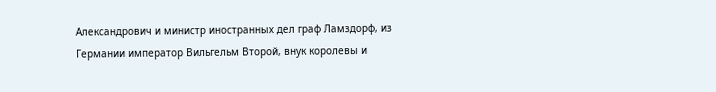Александрович и министр иностранных дел граф Ламздорф, из Германии император Вильгельм Второй, внук королевы и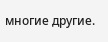многие другие.